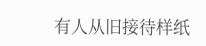有人从旧接待样纸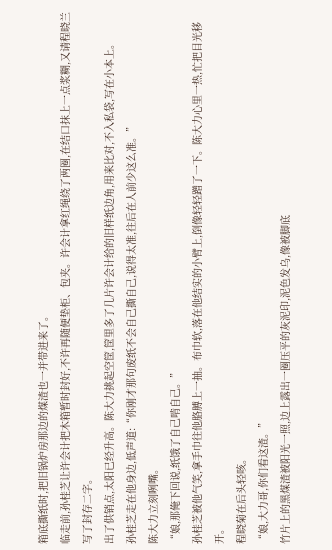箱底撕纸时,把旧锅炉房那边的煤渣也一并带进来了。
临走前,孙桂芝让许会计把木箱暂时封好,不许再随便垫柜、包夹。许会计拿红绳绕了两圈,在结口抹上一点浆糊,又请程晓兰写了封存二字。
出了供销点,太阳已经升高。陈大力挑起空筐,筐里多了几片许会计给的旧样纸边角,用来比对,不入私袋,写在小本上。
孙桂芝走在他身边,低声道:“你刚才那句废纸不会自己撕自己,说得太准,往后在人前少这么准。”
陈大力立刻咧嘴。
“娘,那俺下回说,纸饿了自己啃自己。”
孙桂芝被他气笑,拿手巾往他胳膊上一抽。布巾软,落在他结实的小臂上,倒像轻轻蹭了一下。陈大力心里一热,忙把目光移开。
程晓菊在后头轻咳。
“娘,大力哥,你们看这渣。”
竹片上的黑煤渣被阳光一照,边上露出一圈压平的灰泥印,泥色发乌,像被脚底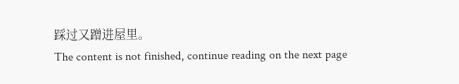踩过又蹭进屋里。
The content is not finished, continue reading on the next page